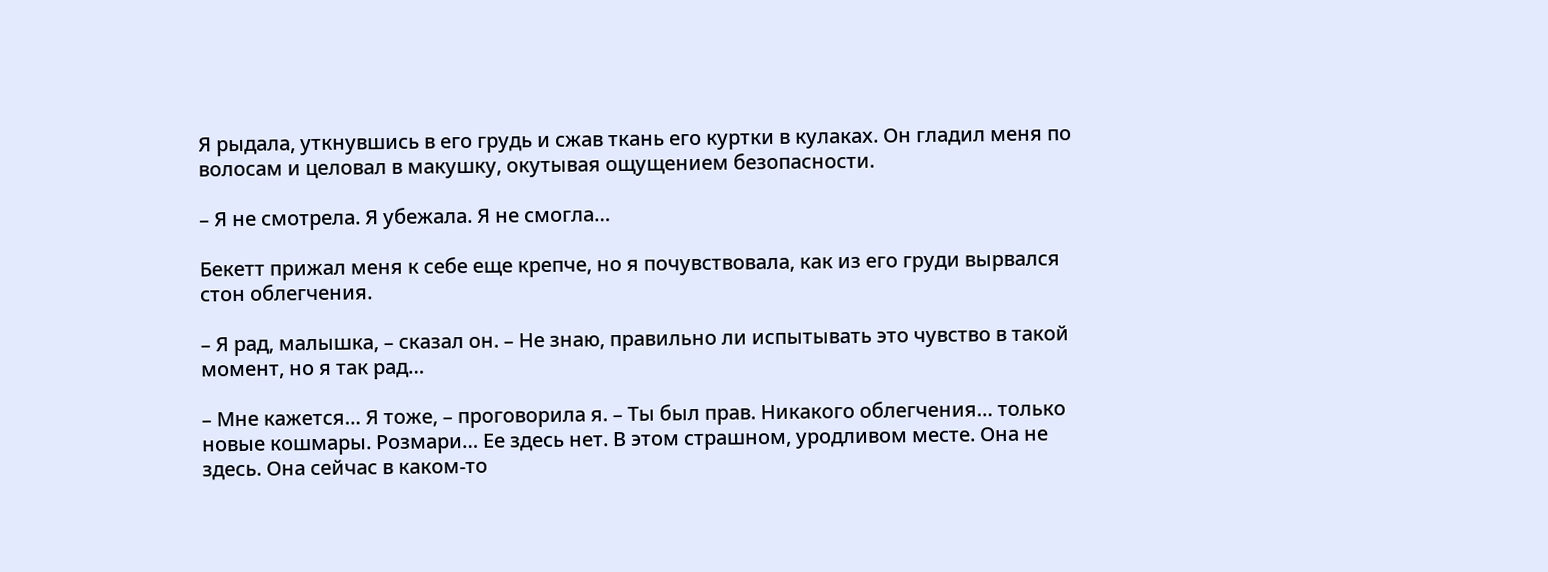Я рыдала, уткнувшись в его грудь и сжав ткань его куртки в кулаках. Он гладил меня по волосам и целовал в макушку, окутывая ощущением безопасности.

– Я не смотрела. Я убежала. Я не смогла…

Бекетт прижал меня к себе еще крепче, но я почувствовала, как из его груди вырвался стон облегчения.

– Я рад, малышка, – сказал он. – Не знаю, правильно ли испытывать это чувство в такой момент, но я так рад…

– Мне кажется… Я тоже, – проговорила я. – Ты был прав. Никакого облегчения… только новые кошмары. Розмари… Ее здесь нет. В этом страшном, уродливом месте. Она не здесь. Она сейчас в каком-то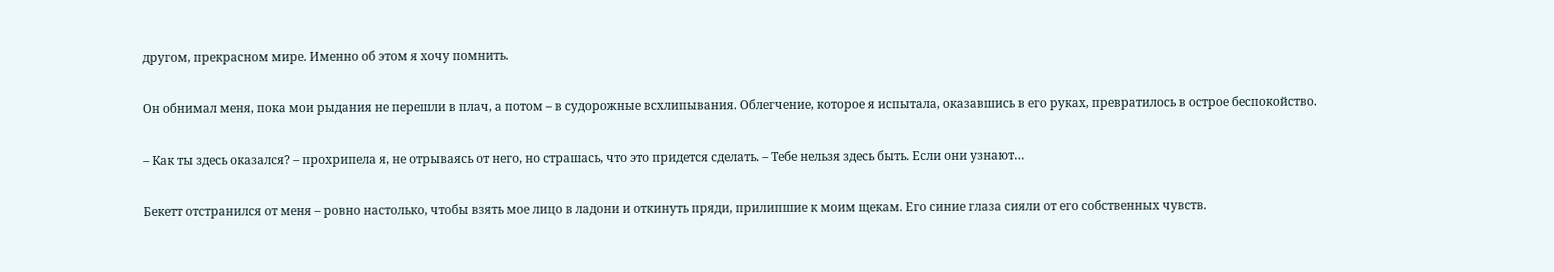другом, прекрасном мире. Именно об этом я хочу помнить.

Он обнимал меня, пока мои рыдания не перешли в плач, а потом – в судорожные всхлипывания. Облегчение, которое я испытала, оказавшись в его руках, превратилось в острое беспокойство.

– Как ты здесь оказался? – прохрипела я, не отрываясь от него, но страшась, что это придется сделать. – Тебе нельзя здесь быть. Если они узнают…

Бекетт отстранился от меня – ровно настолько, чтобы взять мое лицо в ладони и откинуть пряди, прилипшие к моим щекам. Его синие глаза сияли от его собственных чувств.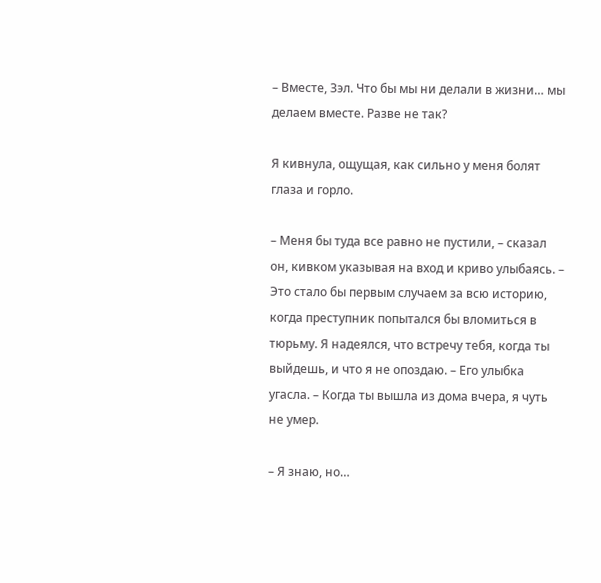– Вместе, Зэл. Что бы мы ни делали в жизни… мы делаем вместе. Разве не так?

Я кивнула, ощущая, как сильно у меня болят глаза и горло.

– Меня бы туда все равно не пустили, – сказал он, кивком указывая на вход и криво улыбаясь. – Это стало бы первым случаем за всю историю, когда преступник попытался бы вломиться в тюрьму. Я надеялся, что встречу тебя, когда ты выйдешь, и что я не опоздаю. – Его улыбка угасла. – Когда ты вышла из дома вчера, я чуть не умер.

– Я знаю, но…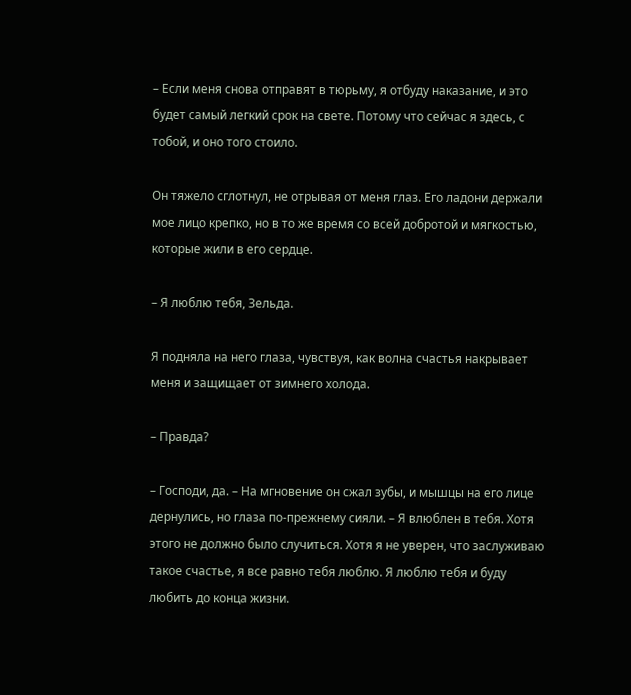– Если меня снова отправят в тюрьму, я отбуду наказание, и это будет самый легкий срок на свете. Потому что сейчас я здесь, с тобой, и оно того стоило.

Он тяжело сглотнул, не отрывая от меня глаз. Его ладони держали мое лицо крепко, но в то же время со всей добротой и мягкостью, которые жили в его сердце.

– Я люблю тебя, Зельда.

Я подняла на него глаза, чувствуя, как волна счастья накрывает меня и защищает от зимнего холода.

– Правда?

– Господи, да. – На мгновение он сжал зубы, и мышцы на его лице дернулись, но глаза по-прежнему сияли. – Я влюблен в тебя. Хотя этого не должно было случиться. Хотя я не уверен, что заслуживаю такое счастье, я все равно тебя люблю. Я люблю тебя и буду любить до конца жизни.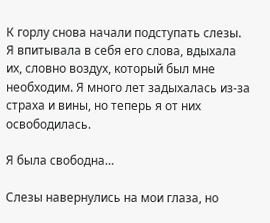К горлу снова начали подступать слезы. Я впитывала в себя его слова, вдыхала их, словно воздух, который был мне необходим. Я много лет задыхалась из-за страха и вины, но теперь я от них освободилась.

Я была свободна…

Слезы навернулись на мои глаза, но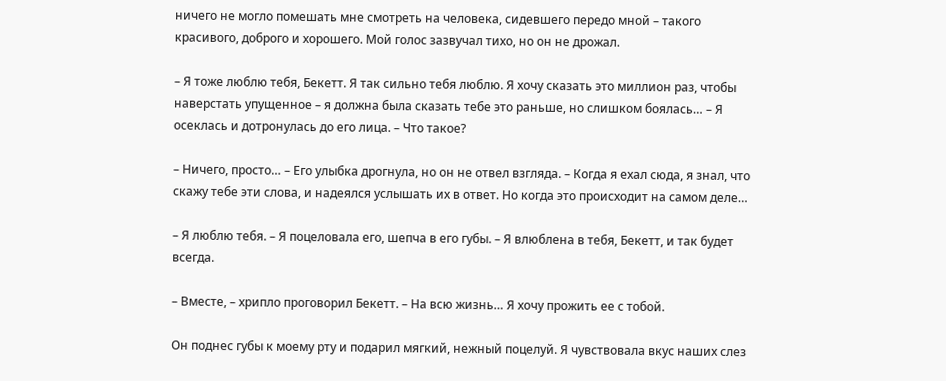ничего не могло помешать мне смотреть на человека, сидевшего передо мной – такого красивого, доброго и хорошего. Мой голос зазвучал тихо, но он не дрожал.

– Я тоже люблю тебя, Бекетт. Я так сильно тебя люблю. Я хочу сказать это миллион раз, чтобы наверстать упущенное – я должна была сказать тебе это раньше, но слишком боялась… – Я осеклась и дотронулась до его лица. – Что такое?

– Ничего, просто… – Его улыбка дрогнула, но он не отвел взгляда. – Когда я ехал сюда, я знал, что скажу тебе эти слова, и надеялся услышать их в ответ. Но когда это происходит на самом деле…

– Я люблю тебя. – Я поцеловала его, шепча в его губы. – Я влюблена в тебя, Бекетт, и так будет всегда.

– Вместе, – хрипло проговорил Бекетт. – На всю жизнь… Я хочу прожить ее с тобой.

Он поднес губы к моему рту и подарил мягкий, нежный поцелуй. Я чувствовала вкус наших слез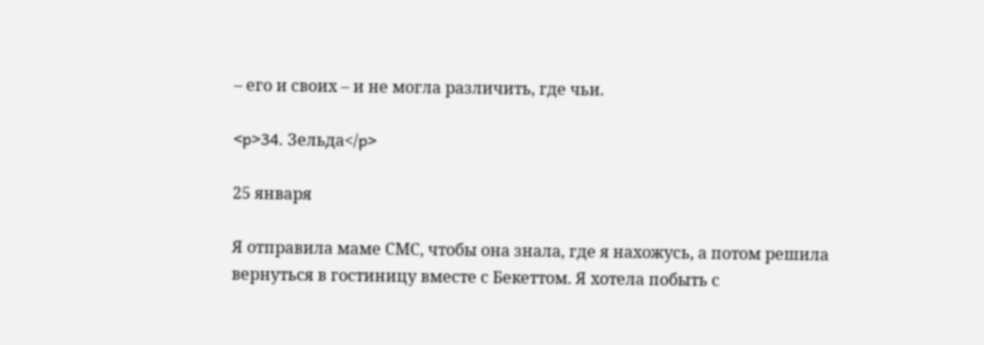– его и своих – и не могла различить, где чьи.

<p>34. Зельда</p>

25 января

Я отправила маме СМС, чтобы она знала, где я нахожусь, а потом решила вернуться в гостиницу вместе с Бекеттом. Я хотела побыть с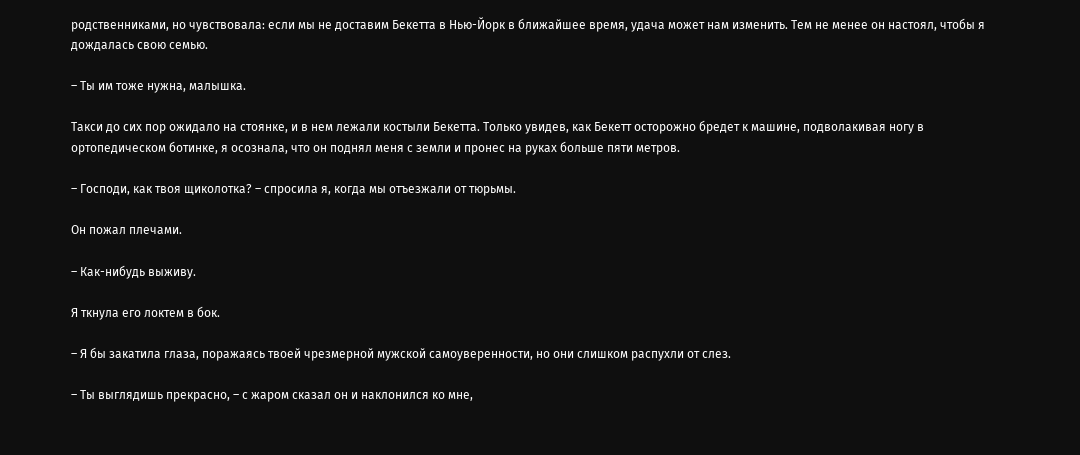родственниками, но чувствовала: если мы не доставим Бекетта в Нью-Йорк в ближайшее время, удача может нам изменить. Тем не менее он настоял, чтобы я дождалась свою семью.

– Ты им тоже нужна, малышка.

Такси до сих пор ожидало на стоянке, и в нем лежали костыли Бекетта. Только увидев, как Бекетт осторожно бредет к машине, подволакивая ногу в ортопедическом ботинке, я осознала, что он поднял меня с земли и пронес на руках больше пяти метров.

– Господи, как твоя щиколотка? – спросила я, когда мы отъезжали от тюрьмы.

Он пожал плечами.

– Как-нибудь выживу.

Я ткнула его локтем в бок.

– Я бы закатила глаза, поражаясь твоей чрезмерной мужской самоуверенности, но они слишком распухли от слез.

– Ты выглядишь прекрасно, – с жаром сказал он и наклонился ко мне,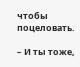чтобы поцеловать.

– И ты тоже,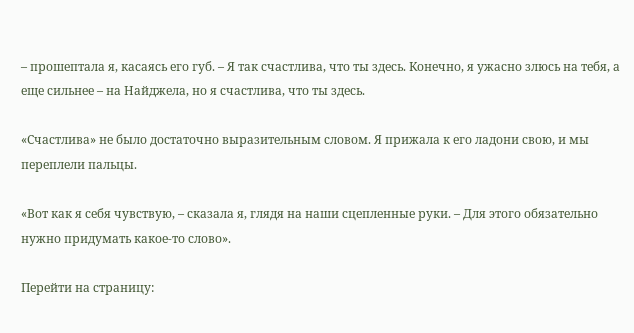– прошептала я, касаясь его губ. – Я так счастлива, что ты здесь. Конечно, я ужасно злюсь на тебя, а еще сильнее – на Найджела, но я счастлива, что ты здесь.

«Счастлива» не было достаточно выразительным словом. Я прижала к его ладони свою, и мы переплели пальцы.

«Вот как я себя чувствую, – сказала я, глядя на наши сцепленные руки. – Для этого обязательно нужно придумать какое-то слово».

Перейти на страницу: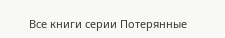Все книги серии Потерянные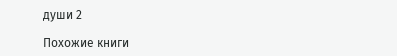души 2

Похожие книги